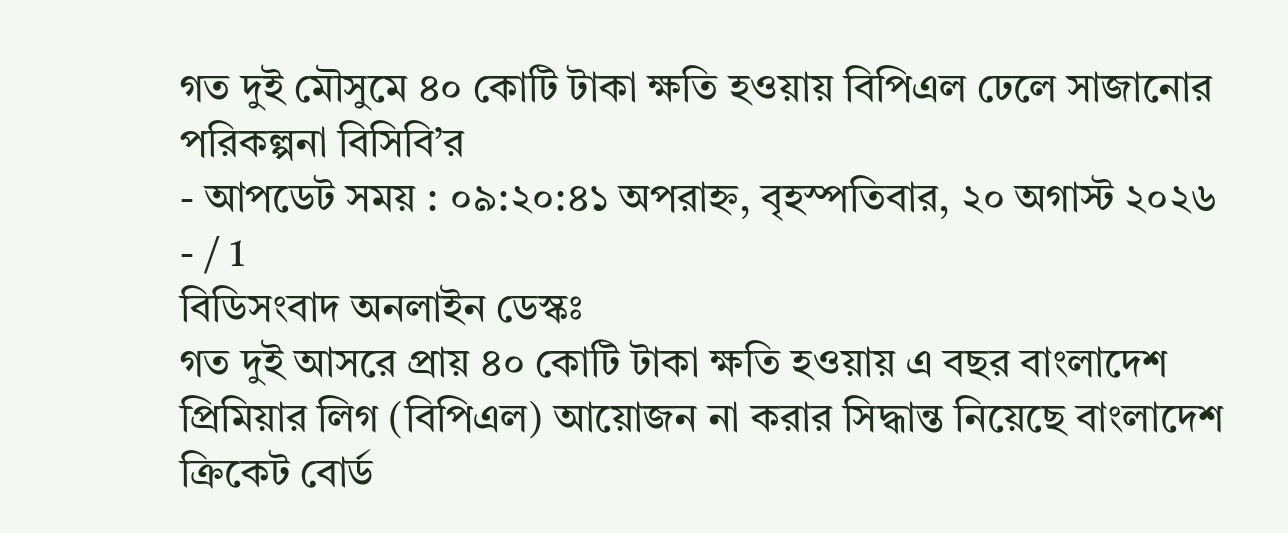গত দুই মৌসুমে ৪০ কোটি টাকা ক্ষতি হওয়ায় বিপিএল ঢেলে সাজানোর পরিকল্পনা বিসিবি’র
- আপডেট সময় : ০৯:২০:৪১ অপরাহ্ন, বৃহস্পতিবার, ২০ অগাস্ট ২০২৬
- / 1
বিডিসংবাদ অনলাইন ডেস্কঃ
গত দুই আসরে প্রায় ৪০ কোটি টাকা ক্ষতি হওয়ায় এ বছর বাংলাদেশ প্রিমিয়ার লিগ (বিপিএল) আয়োজন না করার সিদ্ধান্ত নিয়েছে বাংলাদেশ ক্রিকেট বোর্ড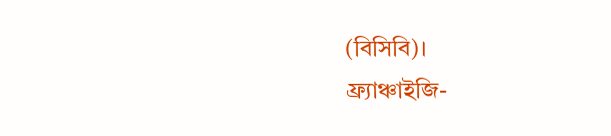(বিসিবি)।
ফ্র্যাঞ্চাইজি-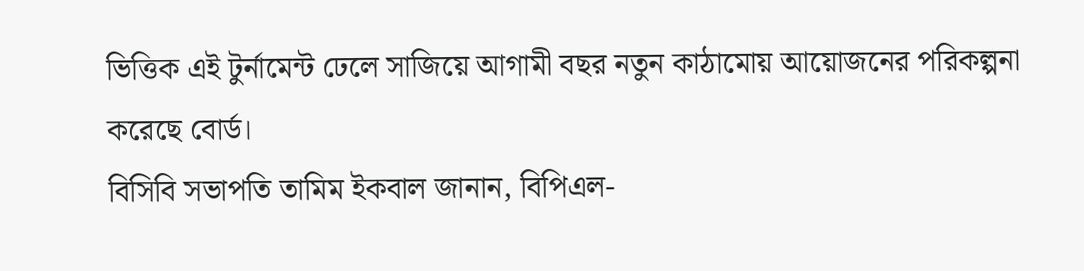ভিত্তিক এই টুর্নামেন্ট ঢেলে সাজিয়ে আগামী বছর নতুন কাঠামোয় আয়োজনের পরিকল্পনা করেছে বোর্ড।
বিসিবি সভাপতি তামিম ইকবাল জানান, বিপিএল-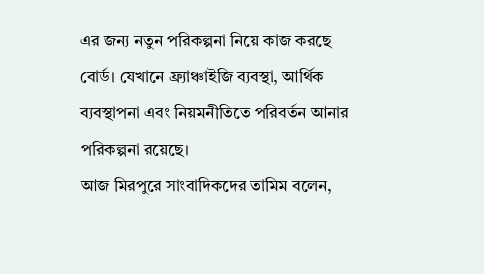এর জন্য নতুন পরিকল্পনা নিয়ে কাজ করছে বোর্ড। যেখানে ফ্র্যাঞ্চাইজি ব্যবস্থা, আর্থিক ব্যবস্থাপনা এবং নিয়মনীতিতে পরিবর্তন আনার পরিকল্পনা রয়েছে।
আজ মিরপুরে সাংবাদিকদের তামিম বলেন,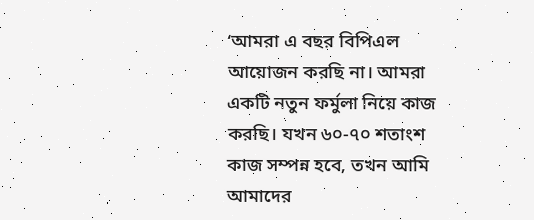‘আমরা এ বছর বিপিএল আয়োজন করছি না। আমরা একটি নতুন ফর্মুলা নিয়ে কাজ করছি। যখন ৬০-৭০ শতাংশ কাজ সম্পন্ন হবে, তখন আমি আমাদের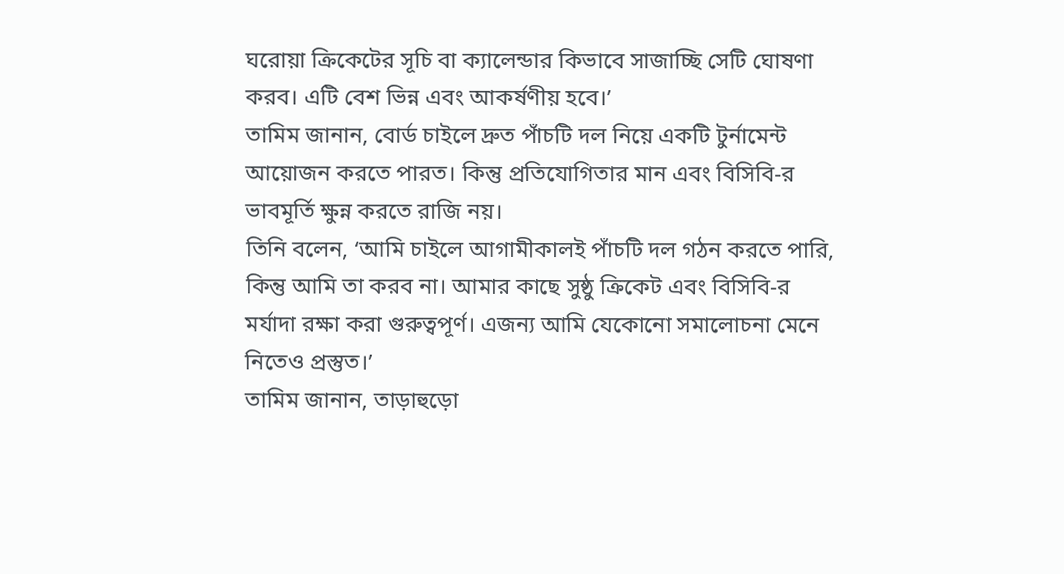ঘরোয়া ক্রিকেটের সূচি বা ক্যালেন্ডার কিভাবে সাজাচ্ছি সেটি ঘোষণা করব। এটি বেশ ভিন্ন এবং আকর্ষণীয় হবে।’
তামিম জানান, বোর্ড চাইলে দ্রুত পাঁচটি দল নিয়ে একটি টুর্নামেন্ট আয়োজন করতে পারত। কিন্তু প্রতিযোগিতার মান এবং বিসিবি-র ভাবমূর্তি ক্ষুন্ন করতে রাজি নয়।
তিনি বলেন, ‘আমি চাইলে আগামীকালই পাঁচটি দল গঠন করতে পারি, কিন্তু আমি তা করব না। আমার কাছে সুষ্ঠু ক্রিকেট এবং বিসিবি-র মর্যাদা রক্ষা করা গুরুত্বপূর্ণ। এজন্য আমি যেকোনো সমালোচনা মেনে নিতেও প্রস্তুত।’
তামিম জানান, তাড়াহুড়ো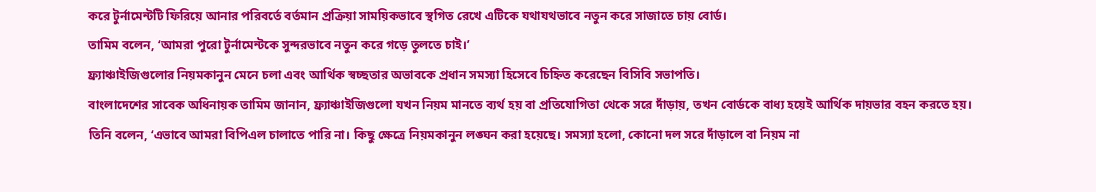করে টুর্নামেন্টটি ফিরিয়ে আনার পরিবর্তে বর্তমান প্রক্রিয়া সাময়িকভাবে স্থগিত রেখে এটিকে যথাযথভাবে নতুন করে সাজাতে চায় বোর্ড।
তামিম বলেন, ‘আমরা পুরো টুর্নামেন্টকে সুন্দরভাবে নতুন করে গড়ে তুলতে চাই।’
ফ্র্যাঞ্চাইজিগুলোর নিয়মকানুন মেনে চলা এবং আর্থিক স্বচ্ছতার অভাবকে প্রধান সমস্যা হিসেবে চিহ্নিত করেছেন বিসিবি সভাপতি।
বাংলাদেশের সাবেক অধিনায়ক তামিম জানান, ফ্র্যাঞ্চাইজিগুলো যখন নিয়ম মানতে ব্যর্থ হয় বা প্রতিযোগিতা থেকে সরে দাঁড়ায়, তখন বোর্ডকে বাধ্য হয়েই আর্থিক দায়ভার বহন করতে হয়।
তিনি বলেন, ‘এভাবে আমরা বিপিএল চালাতে পারি না। কিছু ক্ষেত্রে নিয়মকানুন লঙ্ঘন করা হয়েছে। সমস্যা হলো, কোনো দল সরে দাঁড়ালে বা নিয়ম না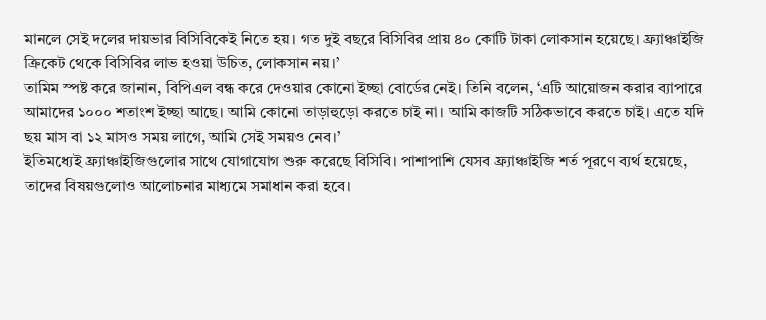মানলে সেই দলের দায়ভার বিসিবিকেই নিতে হয়। গত দুই বছরে বিসিবির প্রায় ৪০ কোটি টাকা লোকসান হয়েছে। ফ্র্যাঞ্চাইজি ক্রিকেট থেকে বিসিবির লাভ হওয়া উচিত, লোকসান নয়।’
তামিম স্পষ্ট করে জানান, বিপিএল বন্ধ করে দেওয়ার কোনো ইচ্ছা বোর্ডের নেই। তিনি বলেন, ‘এটি আয়োজন করার ব্যাপারে আমাদের ১০০০ শতাংশ ইচ্ছা আছে। আমি কোনো তাড়াহুড়ো করতে চাই না। আমি কাজটি সঠিকভাবে করতে চাই। এতে যদি ছয় মাস বা ১২ মাসও সময় লাগে, আমি সেই সময়ও নেব।’
ইতিমধ্যেই ফ্র্যাঞ্চাইজিগুলোর সাথে যোগাযোগ শুরু করেছে বিসিবি। পাশাপাশি যেসব ফ্র্যাঞ্চাইজি শর্ত পূরণে ব্যর্থ হয়েছে, তাদের বিষয়গুলোও আলোচনার মাধ্যমে সমাধান করা হবে।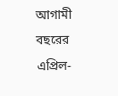আগামী বছরের এপ্রিল-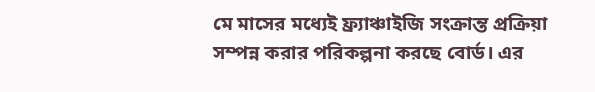মে মাসের মধ্যেই ফ্র্যাঞ্চাইজি সংক্রান্ত প্রক্রিয়া সম্পন্ন করার পরিকল্পনা করছে বোর্ড। এর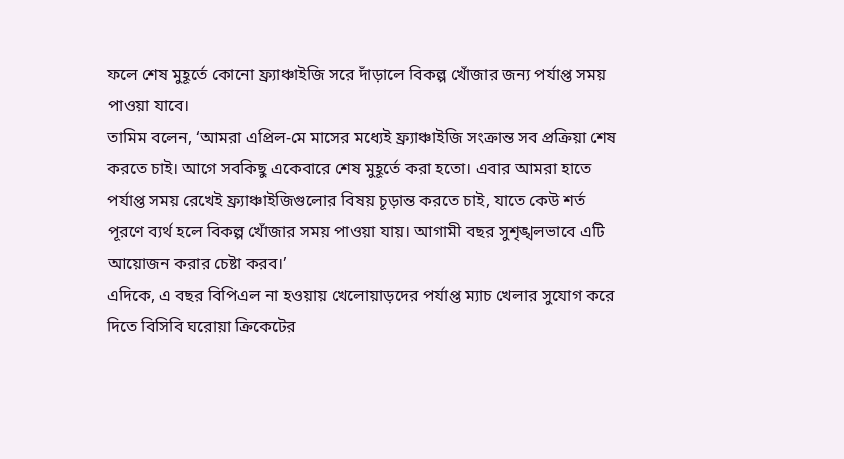ফলে শেষ মুহূর্তে কোনো ফ্র্যাঞ্চাইজি সরে দাঁড়ালে বিকল্প খোঁজার জন্য পর্যাপ্ত সময় পাওয়া যাবে।
তামিম বলেন, ‘আমরা এপ্রিল-মে মাসের মধ্যেই ফ্র্যাঞ্চাইজি সংক্রান্ত সব প্রক্রিয়া শেষ করতে চাই। আগে সবকিছু একেবারে শেষ মুহূর্তে করা হতো। এবার আমরা হাতে পর্যাপ্ত সময় রেখেই ফ্র্যাঞ্চাইজিগুলোর বিষয় চূড়ান্ত করতে চাই, যাতে কেউ শর্ত পূরণে ব্যর্থ হলে বিকল্প খোঁজার সময় পাওয়া যায়। আগামী বছর সুশৃঙ্খলভাবে এটি আয়োজন করার চেষ্টা করব।’
এদিকে, এ বছর বিপিএল না হওয়ায় খেলোয়াড়দের পর্যাপ্ত ম্যাচ খেলার সুযোগ করে দিতে বিসিবি ঘরোয়া ক্রিকেটের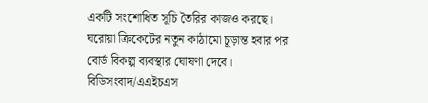একটি সংশোধিত সূচি তৈরির কাজও করছে। ঘরোয়া ক্রিকেটের নতুন কাঠামো চূড়ান্ত হবার পর বোর্ড বিকল্প ব্যবস্থার ঘোষণা দেবে।
বিডিসংবাদ/এএইচএস